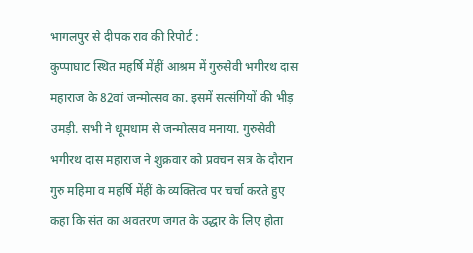भागलपुर से दीपक राव की रिपोर्ट :
कुप्पाघाट स्थित महर्षि मेंहीं आश्रम में गुरुसेवी भगीरथ दास महाराज के 82वां जन्मोत्सव का. इसमें सत्संगियों की भीड़ उमड़ी. सभी ने धूमधाम से जन्मोत्सव मनाया. गुरुसेवी भगीरथ दास महाराज ने शुक्रवार को प्रवचन सत्र के दौरान गुरु महिमा व महर्षि मेंहीं के व्यक्तित्व पर चर्चा करते हुए कहा कि संत का अवतरण जगत के उद्धार के लिए होता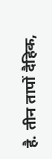है. तीन तापों दैहिक,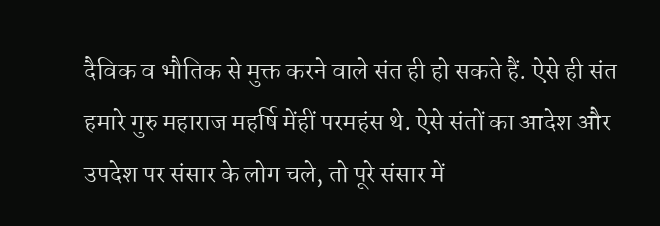दैविक व भौतिक से मुक्त करने वाले संत ही हो सकते हैं. ऐसे ही संत हमारे गुरु महाराज महर्षि मेंहीं परमहंस थे. ऐसे संतों का आदेश और उपदेश पर संसार के लोग चले, तो पूरे संसार में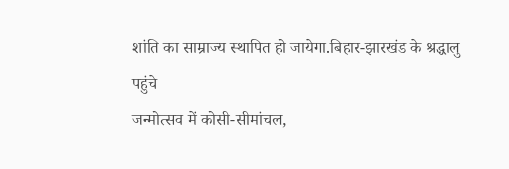शांति का साम्राज्य स्थापित हो जायेगा.बिहार-झारखंड के श्रद्धालु पहुंचे
जन्मोत्सव में कोसी-सीमांचल,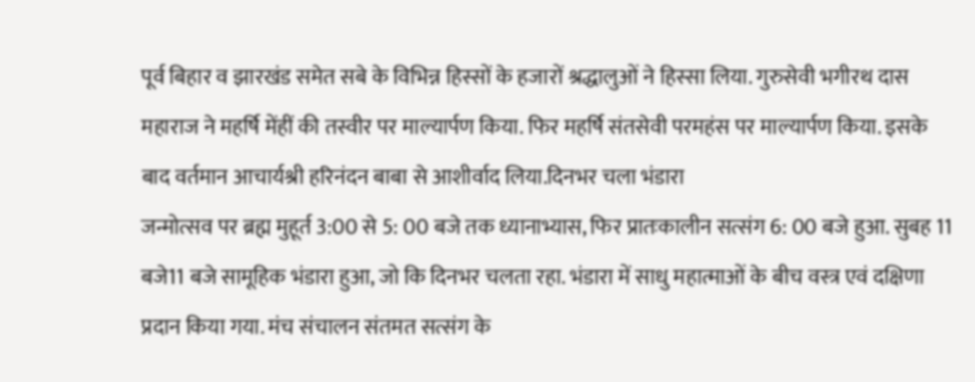पूर्व बिहार व झारखंड समेत सबे के विभिन्न हिस्सों के हजारों श्रद्धालुओं ने हिस्सा लिया. गुरुसेवी भगीरथ दास महाराज ने महर्षि मेंहीं की तस्वीर पर माल्यार्पण किया. फिर महर्षि संतसेवी परमहंस पर माल्यार्पण किया. इसके बाद वर्तमान आचार्यश्री हरिनंदन बाबा से आशीर्वाद लिया.दिनभर चला भंडारा
जन्मोत्सव पर ब्रह्म मुहूर्त 3:00 से 5: 00 बजे तक ध्यानाभ्यास, फिर प्रातःकालीन सत्संग 6: 00 बजे हुआ. सुबह 11 बजे11 बजे सामूहिक भंडारा हुआ, जो कि दिनभर चलता रहा. भंडारा में साधु महात्माओं के बीच वस्त्र एवं दक्षिणा प्रदान किया गया. मंच संचालन संतमत सत्संग के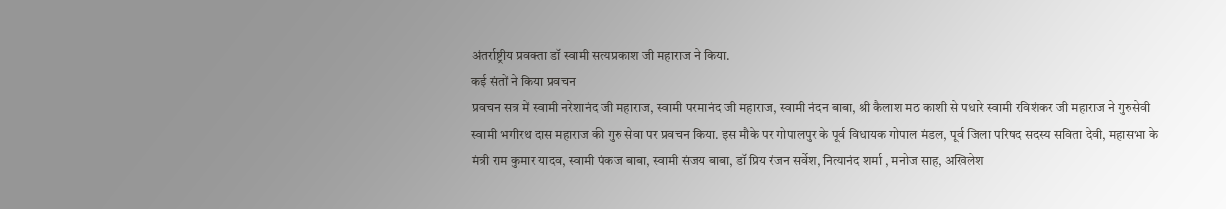अंतर्राष्ट्रीय प्रवक्ता डॉ स्वामी सत्यप्रकाश जी महाराज ने किया.
कई संतों ने किया प्रवचन
प्रवचन सत्र में स्वामी नरेशानंद जी महाराज, स्वामी परमानंद जी महाराज, स्वामी नंदन बाबा, श्री कैलाश मठ काशी से पधारे स्वामी रविशंकर जी महाराज ने गुरुसेवी स्वामी भगीरथ दास महाराज की गुरु सेवा पर प्रवचन किया. इस मौके पर गोपालपुर के पूर्व विधायक गोपाल मंडल, पूर्व जिला परिषद सदस्य सविता देवी, महासभा के मंत्री राम कुमार यादव, स्वामी पंकज बाबा, स्वामी संजय बाबा, डॉ प्रिय रंजन सर्वेश, नित्यानंद शर्मा , मनोज साह, अखिलेश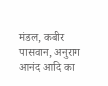मंडल, कबीर पासवान, अनुराग आनंद आदि का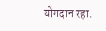योगदान रहा.